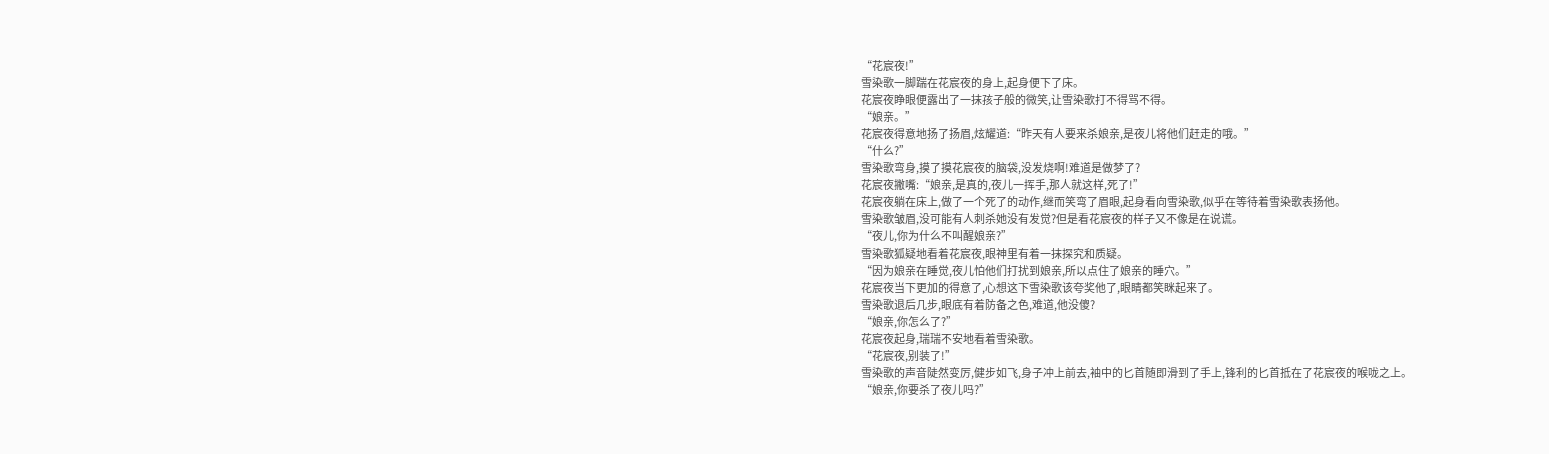“花宸夜!”
雪染歌一脚踹在花宸夜的身上,起身便下了床。
花宸夜睁眼便露出了一抹孩子般的微笑,让雪染歌打不得骂不得。
“娘亲。”
花宸夜得意地扬了扬眉,炫耀道:“昨天有人要来杀娘亲,是夜儿将他们赶走的哦。”
“什么?”
雪染歌弯身,摸了摸花宸夜的脑袋,没发烧啊!难道是做梦了?
花宸夜撇嘴:“娘亲,是真的,夜儿一挥手,那人就这样,死了!”
花宸夜躺在床上,做了一个死了的动作,继而笑弯了眉眼,起身看向雪染歌,似乎在等待着雪染歌表扬他。
雪染歌皱眉,没可能有人刺杀她没有发觉?但是看花宸夜的样子又不像是在说谎。
“夜儿,你为什么不叫醒娘亲?”
雪染歌狐疑地看着花宸夜,眼神里有着一抹探究和质疑。
“因为娘亲在睡觉,夜儿怕他们打扰到娘亲,所以点住了娘亲的睡穴。”
花宸夜当下更加的得意了,心想这下雪染歌该夸奖他了,眼睛都笑眯起来了。
雪染歌退后几步,眼底有着防备之色,难道,他没傻?
“娘亲,你怎么了?”
花宸夜起身,瑞瑞不安地看着雪染歌。
“花宸夜,别装了!”
雪染歌的声音陡然变厉,健步如飞,身子冲上前去,袖中的匕首随即滑到了手上,锋利的匕首抵在了花宸夜的喉咙之上。
“娘亲,你要杀了夜儿吗?”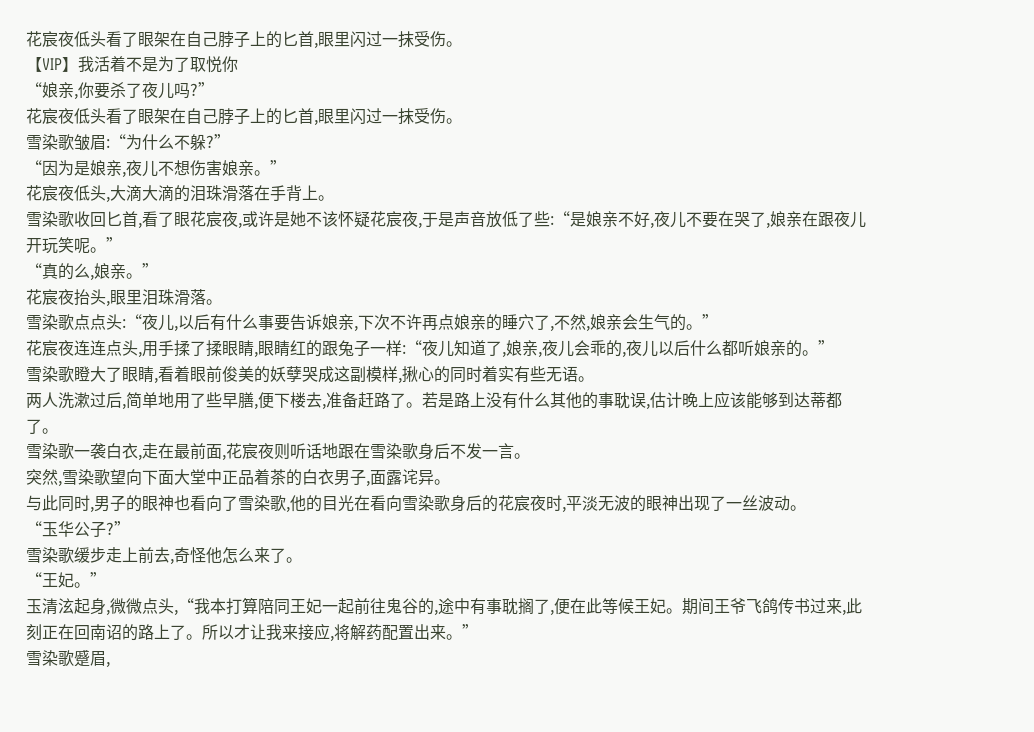花宸夜低头看了眼架在自己脖子上的匕首,眼里闪过一抹受伤。
【VIP】我活着不是为了取悦你
“娘亲,你要杀了夜儿吗?”
花宸夜低头看了眼架在自己脖子上的匕首,眼里闪过一抹受伤。
雪染歌皱眉:“为什么不躲?”
“因为是娘亲,夜儿不想伤害娘亲。”
花宸夜低头,大滴大滴的泪珠滑落在手背上。
雪染歌收回匕首,看了眼花宸夜,或许是她不该怀疑花宸夜,于是声音放低了些:“是娘亲不好,夜儿不要在哭了,娘亲在跟夜儿开玩笑呢。”
“真的么,娘亲。”
花宸夜抬头,眼里泪珠滑落。
雪染歌点点头:“夜儿,以后有什么事要告诉娘亲,下次不许再点娘亲的睡穴了,不然,娘亲会生气的。”
花宸夜连连点头,用手揉了揉眼睛,眼睛红的跟兔子一样:“夜儿知道了,娘亲,夜儿会乖的,夜儿以后什么都听娘亲的。”
雪染歌瞪大了眼睛,看着眼前俊美的妖孽哭成这副模样,揪心的同时着实有些无语。
两人洗漱过后,简单地用了些早膳,便下楼去,准备赶路了。若是路上没有什么其他的事耽误,估计晚上应该能够到达蒂都了。
雪染歌一袭白衣,走在最前面,花宸夜则听话地跟在雪染歌身后不发一言。
突然,雪染歌望向下面大堂中正品着茶的白衣男子,面露诧异。
与此同时,男子的眼神也看向了雪染歌,他的目光在看向雪染歌身后的花宸夜时,平淡无波的眼神出现了一丝波动。
“玉华公子?”
雪染歌缓步走上前去,奇怪他怎么来了。
“王妃。”
玉清泫起身,微微点头,“我本打算陪同王妃一起前往鬼谷的,途中有事耽搁了,便在此等候王妃。期间王爷飞鸽传书过来,此刻正在回南诏的路上了。所以才让我来接应,将解药配置出来。”
雪染歌蹙眉,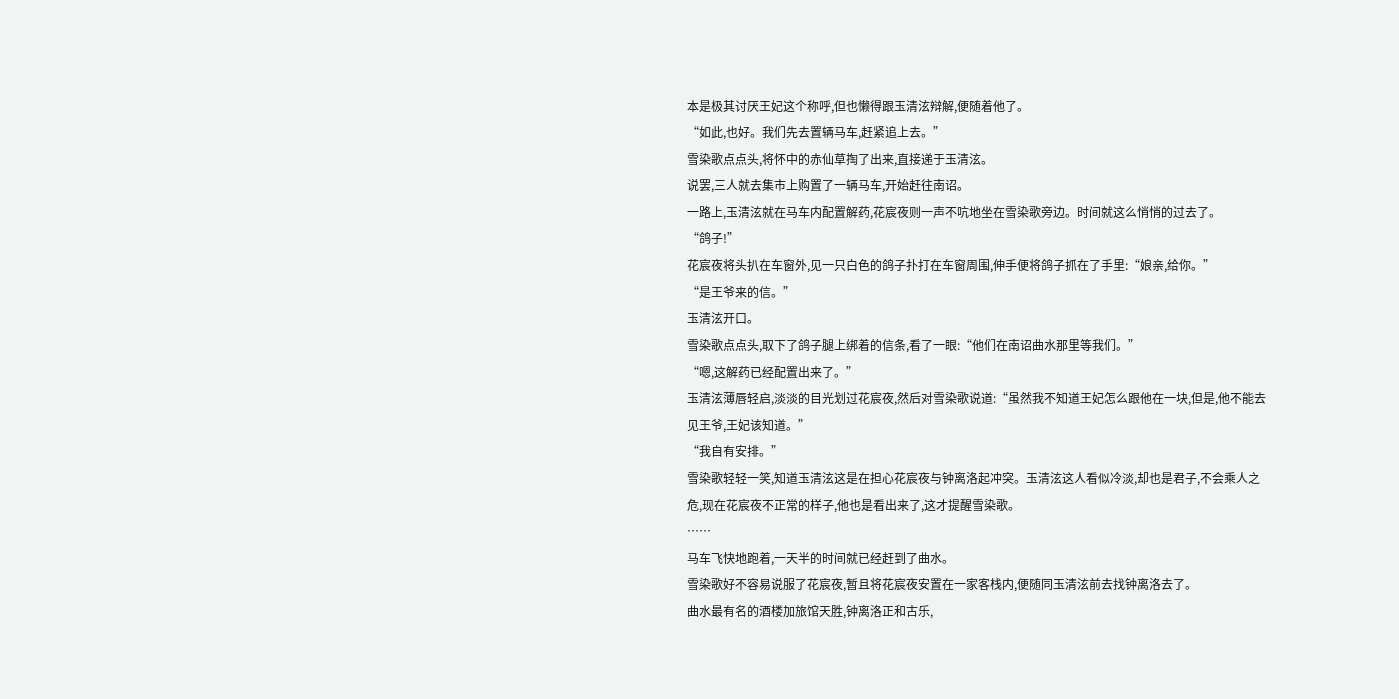本是极其讨厌王妃这个称呼,但也懒得跟玉清泫辩解,便随着他了。
“如此,也好。我们先去置辆马车,赶紧追上去。”
雪染歌点点头,将怀中的赤仙草掏了出来,直接递于玉清泫。
说罢,三人就去集市上购置了一辆马车,开始赶往南诏。
一路上,玉清泫就在马车内配置解药,花宸夜则一声不吭地坐在雪染歌旁边。时间就这么悄悄的过去了。
“鸽子!”
花宸夜将头扒在车窗外,见一只白色的鸽子扑打在车窗周围,伸手便将鸽子抓在了手里:“娘亲,给你。”
“是王爷来的信。”
玉清泫开口。
雪染歌点点头,取下了鸽子腿上绑着的信条,看了一眼:“他们在南诏曲水那里等我们。”
“嗯,这解药已经配置出来了。”
玉清泫薄唇轻启,淡淡的目光划过花宸夜,然后对雪染歌说道:“虽然我不知道王妃怎么跟他在一块,但是,他不能去见王爷,王妃该知道。”
“我自有安排。”
雪染歌轻轻一笑,知道玉清泫这是在担心花宸夜与钟离洛起冲突。玉清泫这人看似冷淡,却也是君子,不会乘人之危,现在花宸夜不正常的样子,他也是看出来了,这才提醒雪染歌。
……
马车飞快地跑着,一天半的时间就已经赶到了曲水。
雪染歌好不容易说服了花宸夜,暂且将花宸夜安置在一家客栈内,便随同玉清泫前去找钟离洛去了。
曲水最有名的酒楼加旅馆天胜,钟离洛正和古乐,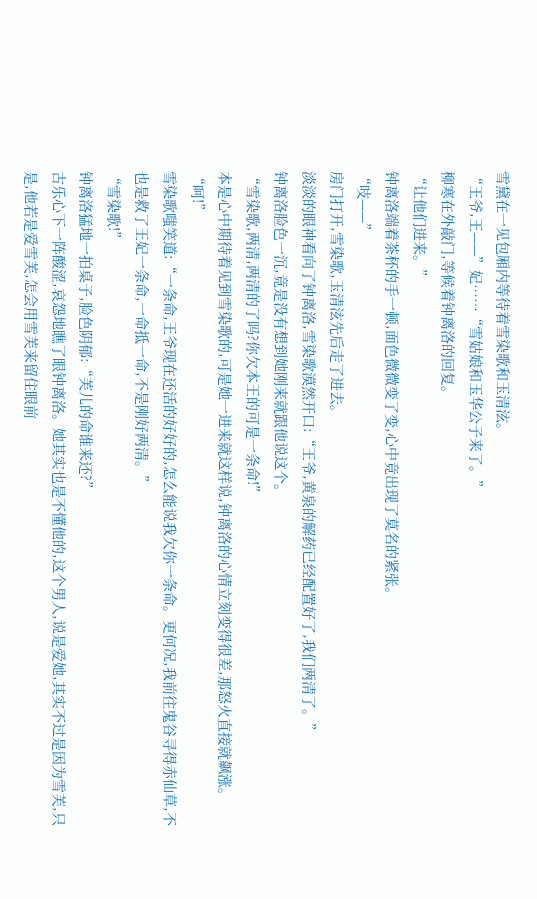雪黛在一见包厢内等待着雪染歌和玉清泫。
“王爷,王——”妃……“雪姑娘和玉华公子来了。”
柳寒在外敲门,等候着钟离洛的回复。
“让他们进来。”
钟离洛端着茶杯的手一顿,面色微微变了变,心中竟出现了莫名的紧张。
“吱——”
房门打开,雪染歌,玉清泫先后走了进去。
淡淡的眼神看向了钟离洛,雪染歌漠然开口:“王爷,黄泉的解药已经配置好了,我们两清了。”
钟离洛脸色一沉,竟是没有想到她刚来就跟他说这个。
“雪染歌,两清,两清的了吗?你欠本王的可是一条命!”
本是心中期待着见到雪染歌的,可是她一进来就这样说,钟离洛的心情立刻变得很差,那怒火直接就飙涨。
“呵!”
雪染歌嗤笑道:“一条命,王爷现在还活的好好的,怎么能说我欠你一条命。更何况,我前往鬼谷寻得赤仙草,不也是救了王妃一条命,一命抵一命,不是刚好两清。”
“雪染歌!”
钟离洛猛地一拍桌子,脸色阴郁:“芙儿的命谁来还?”
古乐心下一阵酸涩,哀怨地瞧了眼钟离洛。她其实也是不懂他的,这个男人,说是爱她,其实不过是因为雪芙,只是,他若是爱雪芙,怎会用雪芙来留住眼前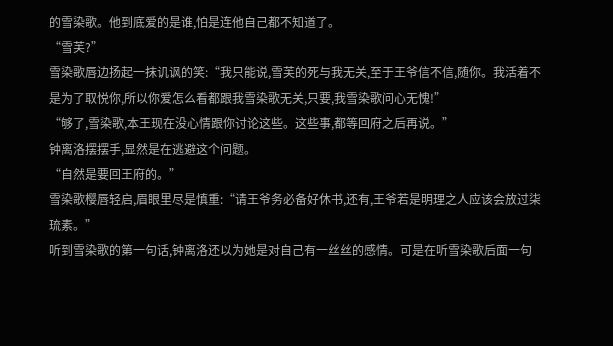的雪染歌。他到底爱的是谁,怕是连他自己都不知道了。
“雪芙?”
雪染歌唇边扬起一抹讥讽的笑:“我只能说,雪芙的死与我无关,至于王爷信不信,随你。我活着不是为了取悦你,所以你爱怎么看都跟我雪染歌无关,只要,我雪染歌问心无愧!”
“够了,雪染歌,本王现在没心情跟你讨论这些。这些事,都等回府之后再说。”
钟离洛摆摆手,显然是在逃避这个问题。
“自然是要回王府的。”
雪染歌樱唇轻启,眉眼里尽是慎重:“请王爷务必备好休书,还有,王爷若是明理之人应该会放过柒琉素。”
听到雪染歌的第一句话,钟离洛还以为她是对自己有一丝丝的感情。可是在听雪染歌后面一句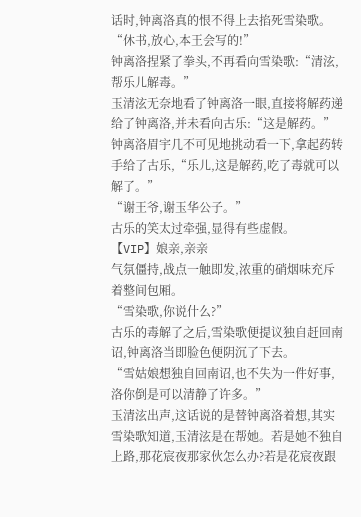话时,钟离洛真的恨不得上去掐死雪染歌。
“休书,放心,本王会写的!”
钟离洛捏紧了拳头,不再看向雪染歌:“清泫,帮乐儿解毒。”
玉清泫无奈地看了钟离洛一眼,直接将解药递给了钟离洛,并未看向古乐:“这是解药。”
钟离洛眉宇几不可见地挑动看一下,拿起药转手给了古乐,“乐儿,这是解药,吃了毒就可以解了。”
“谢王爷,谢玉华公子。”
古乐的笑太过牵强,显得有些虚假。
【VIP】娘亲,亲亲
气氛僵持,战点一触即发,浓重的硝烟味充斥着整间包厢。
“雪染歌,你说什么?”
古乐的毒解了之后,雪染歌便提议独自赶回南诏,钟离洛当即脸色便阴沉了下去。
“雪姑娘想独自回南诏,也不失为一件好事,洛你倒是可以清静了许多。”
玉清泫出声,这话说的是替钟离洛着想,其实雪染歌知道,玉清泫是在帮她。若是她不独自上路,那花宸夜那家伙怎么办?若是花宸夜跟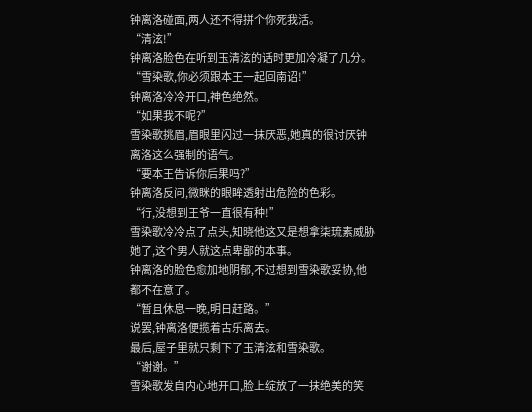钟离洛碰面,两人还不得拼个你死我活。
“清泫!”
钟离洛脸色在听到玉清泫的话时更加冷凝了几分。
“雪染歌,你必须跟本王一起回南诏!”
钟离洛冷冷开口,神色绝然。
“如果我不呢?”
雪染歌挑眉,眉眼里闪过一抹厌恶,她真的很讨厌钟离洛这么强制的语气。
“要本王告诉你后果吗?”
钟离洛反问,微眯的眼眸透射出危险的色彩。
“行,没想到王爷一直很有种!”
雪染歌冷冷点了点头,知晓他这又是想拿柒琉素威胁她了,这个男人就这点卑鄙的本事。
钟离洛的脸色愈加地阴郁,不过想到雪染歌妥协,他都不在意了。
“暂且休息一晚,明日赶路。”
说罢,钟离洛便揽着古乐离去。
最后,屋子里就只剩下了玉清泫和雪染歌。
“谢谢。”
雪染歌发自内心地开口,脸上绽放了一抹绝美的笑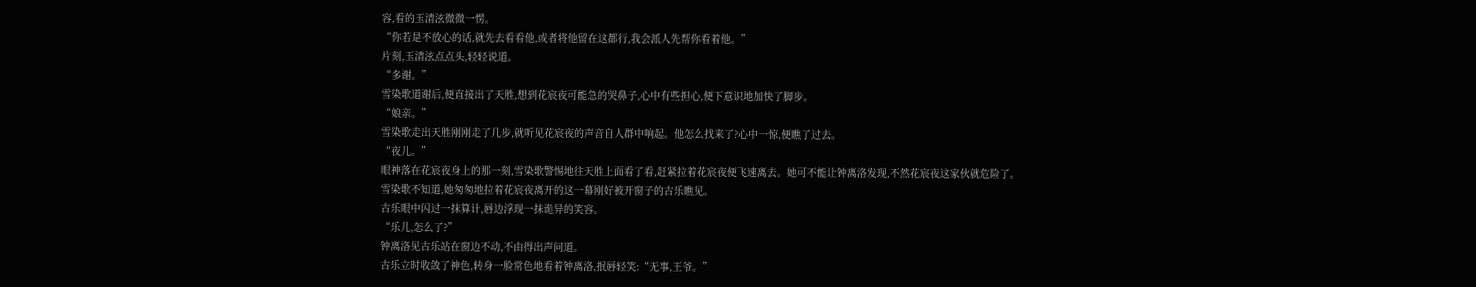容,看的玉清泫微微一愣。
“你若是不放心的话,就先去看看他,或者将他留在这都行,我会派人先帮你看着他。”
片刻,玉清泫点点头,轻轻说道。
“多谢。”
雪染歌道谢后,便直接出了天胜,想到花宸夜可能急的哭鼻子,心中有些担心,便下意识地加快了脚步。
“娘亲。”
雪染歌走出天胜刚刚走了几步,就听见花宸夜的声音自人群中响起。他怎么找来了?心中一惊,便瞧了过去。
“夜儿。”
眼神落在花宸夜身上的那一刻,雪染歌警惕地往天胜上面看了看,赶紧拉着花宸夜便飞速离去。她可不能让钟离洛发现,不然花宸夜这家伙就危险了。
雪染歌不知道,她匆匆地拉着花宸夜离开的这一幕刚好被开窗子的古乐瞧见。
古乐眼中闪过一抹算计,唇边浮现一抹诡异的笑容。
“乐儿,怎么了?”
钟离洛见古乐站在窗边不动,不由得出声问道。
古乐立时收敛了神色,转身一脸常色地看着钟离洛,抿唇轻笑:“无事,王爷。”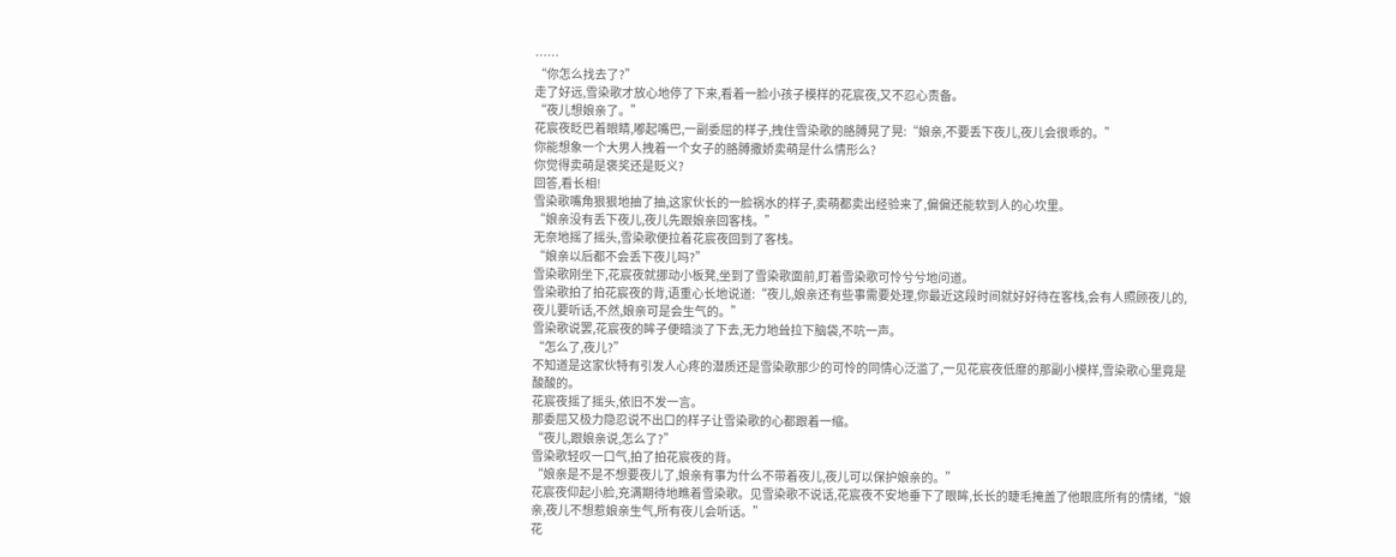……
“你怎么找去了?”
走了好远,雪染歌才放心地停了下来,看着一脸小孩子模样的花宸夜,又不忍心责备。
“夜儿想娘亲了。”
花宸夜眨巴着眼睛,嘟起嘴巴,一副委屈的样子,拽住雪染歌的胳膊晃了晃:“娘亲,不要丢下夜儿,夜儿会很乖的。”
你能想象一个大男人拽着一个女子的胳膊撒娇卖萌是什么情形么?
你觉得卖萌是褒奖还是贬义?
回答,看长相!
雪染歌嘴角狠狠地抽了抽,这家伙长的一脸祸水的样子,卖萌都卖出经验来了,偏偏还能软到人的心坎里。
“娘亲没有丢下夜儿,夜儿先跟娘亲回客栈。”
无奈地摇了摇头,雪染歌便拉着花宸夜回到了客栈。
“娘亲以后都不会丢下夜儿吗?”
雪染歌刚坐下,花宸夜就挪动小板凳,坐到了雪染歌面前,盯着雪染歌可怜兮兮地问道。
雪染歌拍了拍花宸夜的背,语重心长地说道:“夜儿,娘亲还有些事需要处理,你最近这段时间就好好待在客栈,会有人照顾夜儿的,夜儿要听话,不然,娘亲可是会生气的。”
雪染歌说罢,花宸夜的眸子便暗淡了下去,无力地耸拉下脑袋,不吭一声。
“怎么了,夜儿?”
不知道是这家伙特有引发人心疼的潜质还是雪染歌那少的可怜的同情心泛滥了,一见花宸夜低靡的那副小模样,雪染歌心里竟是酸酸的。
花宸夜摇了摇头,依旧不发一言。
那委屈又极力隐忍说不出口的样子让雪染歌的心都跟着一缩。
“夜儿,跟娘亲说,怎么了?”
雪染歌轻叹一口气,拍了拍花宸夜的背。
“娘亲是不是不想要夜儿了,娘亲有事为什么不带着夜儿,夜儿可以保护娘亲的。”
花宸夜仰起小脸,充满期待地瞧着雪染歌。见雪染歌不说话,花宸夜不安地垂下了眼眸,长长的睫毛掩盖了他眼底所有的情绪,“娘亲,夜儿不想惹娘亲生气,所有夜儿会听话。”
花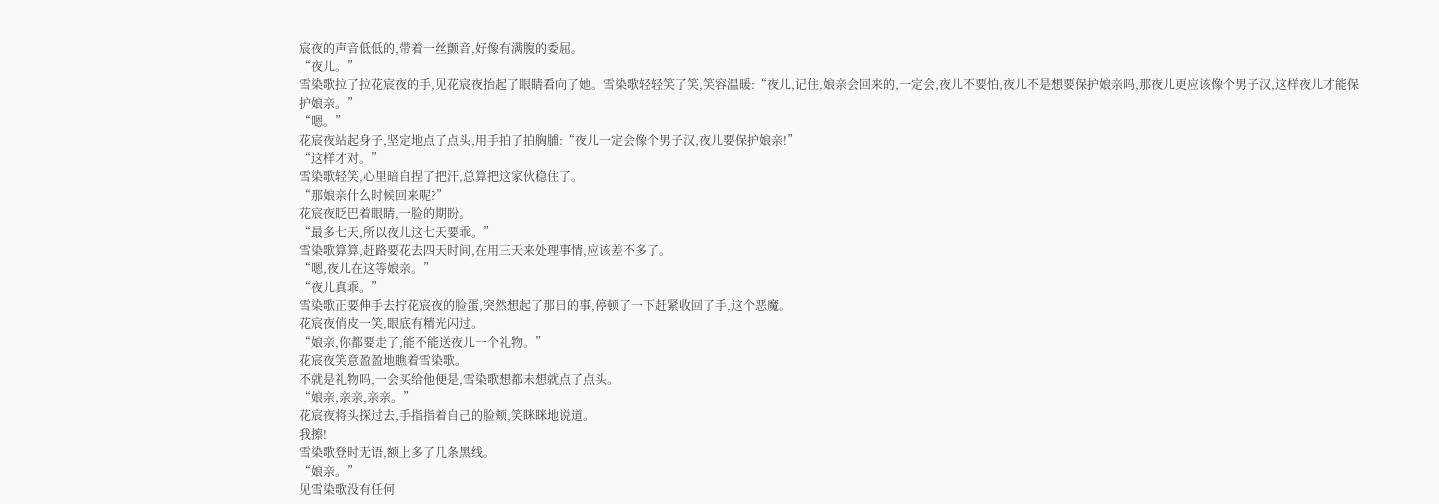宸夜的声音低低的,带着一丝颤音,好像有满腹的委屈。
“夜儿。”
雪染歌拉了拉花宸夜的手,见花宸夜抬起了眼睛看向了她。雪染歌轻轻笑了笑,笑容温暖:“夜儿,记住,娘亲会回来的,一定会,夜儿不要怕,夜儿不是想要保护娘亲吗,那夜儿更应该像个男子汉,这样夜儿才能保护娘亲。”
“嗯。”
花宸夜站起身子,坚定地点了点头,用手拍了拍胸脯:“夜儿一定会像个男子汉,夜儿要保护娘亲!”
“这样才对。”
雪染歌轻笑,心里暗自捏了把汗,总算把这家伙稳住了。
“那娘亲什么时候回来呢?”
花宸夜眨巴着眼睛,一脸的期盼。
“最多七天,所以夜儿这七天要乖。”
雪染歌算算,赶路要花去四天时间,在用三天来处理事情,应该差不多了。
“嗯,夜儿在这等娘亲。”
“夜儿真乖。”
雪染歌正要伸手去拧花宸夜的脸蛋,突然想起了那日的事,停顿了一下赶紧收回了手,这个恶魔。
花宸夜俏皮一笑,眼底有精光闪过。
“娘亲,你都要走了,能不能送夜儿一个礼物。”
花宸夜笑意盈盈地瞧着雪染歌。
不就是礼物吗,一会买给他便是,雪染歌想都未想就点了点头。
“娘亲,亲亲,亲亲。”
花宸夜将头探过去,手指指着自己的脸颊,笑眯眯地说道。
我擦!
雪染歌登时无语,额上多了几条黑线。
“娘亲。”
见雪染歌没有任何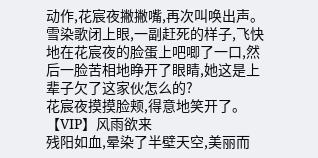动作,花宸夜撇撇嘴,再次叫唤出声。
雪染歌闭上眼,一副赶死的样子,飞快地在花宸夜的脸蛋上吧唧了一口,然后一脸苦相地睁开了眼睛,她这是上辈子欠了这家伙怎么的?
花宸夜摸摸脸颊,得意地笑开了。
【VIP】风雨欲来
残阳如血,晕染了半壁天空,美丽而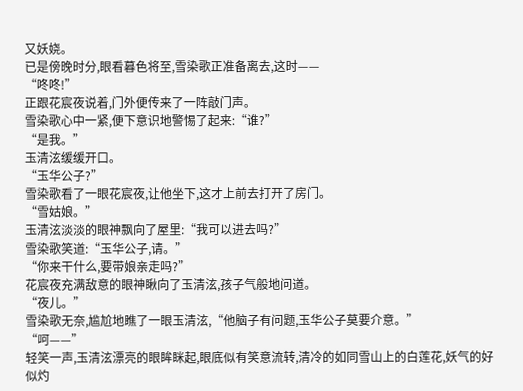又妖娆。
已是傍晚时分,眼看暮色将至,雪染歌正准备离去,这时——
“咚咚!”
正跟花宸夜说着,门外便传来了一阵敲门声。
雪染歌心中一紧,便下意识地警惕了起来:“谁?”
“是我。”
玉清泫缓缓开口。
“玉华公子?”
雪染歌看了一眼花宸夜,让他坐下,这才上前去打开了房门。
“雪姑娘。”
玉清泫淡淡的眼神飘向了屋里:“我可以进去吗?”
雪染歌笑道:“玉华公子,请。”
“你来干什么,要带娘亲走吗?”
花宸夜充满敌意的眼神瞅向了玉清泫,孩子气般地问道。
“夜儿。”
雪染歌无奈,尴尬地瞧了一眼玉清泫,“他脑子有问题,玉华公子莫要介意。”
“呵——”
轻笑一声,玉清泫漂亮的眼眸眯起,眼底似有笑意流转,清冷的如同雪山上的白莲花,妖气的好似灼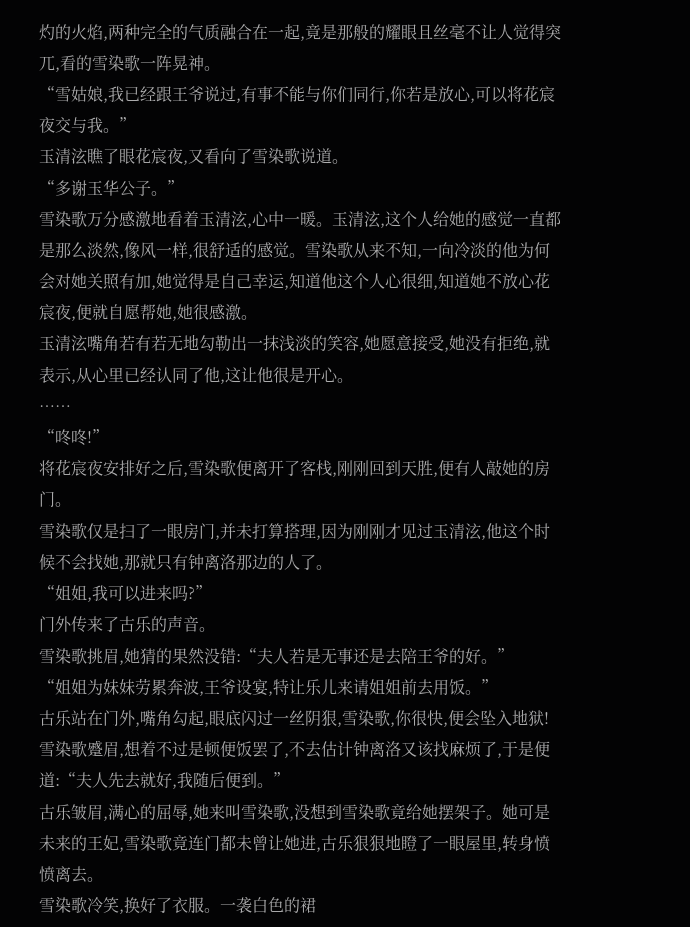灼的火焰,两种完全的气质融合在一起,竟是那般的耀眼且丝毫不让人觉得突兀,看的雪染歌一阵晃神。
“雪姑娘,我已经跟王爷说过,有事不能与你们同行,你若是放心,可以将花宸夜交与我。”
玉清泫瞧了眼花宸夜,又看向了雪染歌说道。
“多谢玉华公子。”
雪染歌万分感激地看着玉清泫,心中一暖。玉清泫,这个人给她的感觉一直都是那么淡然,像风一样,很舒适的感觉。雪染歌从来不知,一向冷淡的他为何会对她关照有加,她觉得是自己幸运,知道他这个人心很细,知道她不放心花宸夜,便就自愿帮她,她很感激。
玉清泫嘴角若有若无地勾勒出一抹浅淡的笑容,她愿意接受,她没有拒绝,就表示,从心里已经认同了他,这让他很是开心。
……
“咚咚!”
将花宸夜安排好之后,雪染歌便离开了客栈,刚刚回到天胜,便有人敲她的房门。
雪染歌仅是扫了一眼房门,并未打算搭理,因为刚刚才见过玉清泫,他这个时候不会找她,那就只有钟离洛那边的人了。
“姐姐,我可以进来吗?”
门外传来了古乐的声音。
雪染歌挑眉,她猜的果然没错:“夫人若是无事还是去陪王爷的好。”
“姐姐为妹妹劳累奔波,王爷设宴,特让乐儿来请姐姐前去用饭。”
古乐站在门外,嘴角勾起,眼底闪过一丝阴狠,雪染歌,你很快,便会坠入地狱!
雪染歌蹙眉,想着不过是顿便饭罢了,不去估计钟离洛又该找麻烦了,于是便道:“夫人先去就好,我随后便到。”
古乐皱眉,满心的屈辱,她来叫雪染歌,没想到雪染歌竟给她摆架子。她可是未来的王妃,雪染歌竟连门都未曾让她进,古乐狠狠地瞪了一眼屋里,转身愤愤离去。
雪染歌冷笑,换好了衣服。一袭白色的裙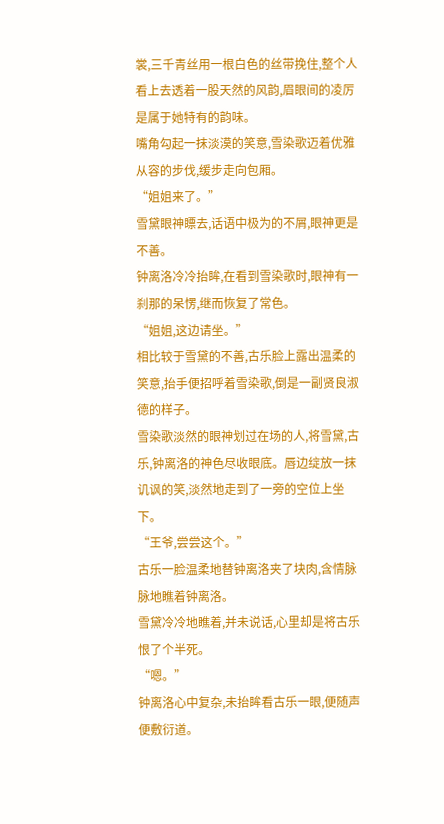裳,三千青丝用一根白色的丝带挽住,整个人看上去透着一股天然的风韵,眉眼间的凌厉是属于她特有的韵味。
嘴角勾起一抹淡漠的笑意,雪染歌迈着优雅从容的步伐,缓步走向包厢。
“姐姐来了。”
雪黛眼神瞟去,话语中极为的不屑,眼神更是不善。
钟离洛冷冷抬眸,在看到雪染歌时,眼神有一刹那的呆愣,继而恢复了常色。
“姐姐,这边请坐。”
相比较于雪黛的不善,古乐脸上露出温柔的笑意,抬手便招呼着雪染歌,倒是一副贤良淑德的样子。
雪染歌淡然的眼神划过在场的人,将雪黛,古乐,钟离洛的神色尽收眼底。唇边绽放一抹讥讽的笑,淡然地走到了一旁的空位上坐下。
“王爷,尝尝这个。”
古乐一脸温柔地替钟离洛夹了块肉,含情脉脉地瞧着钟离洛。
雪黛冷冷地瞧着,并未说话,心里却是将古乐恨了个半死。
“嗯。”
钟离洛心中复杂,未抬眸看古乐一眼,便随声便敷衍道。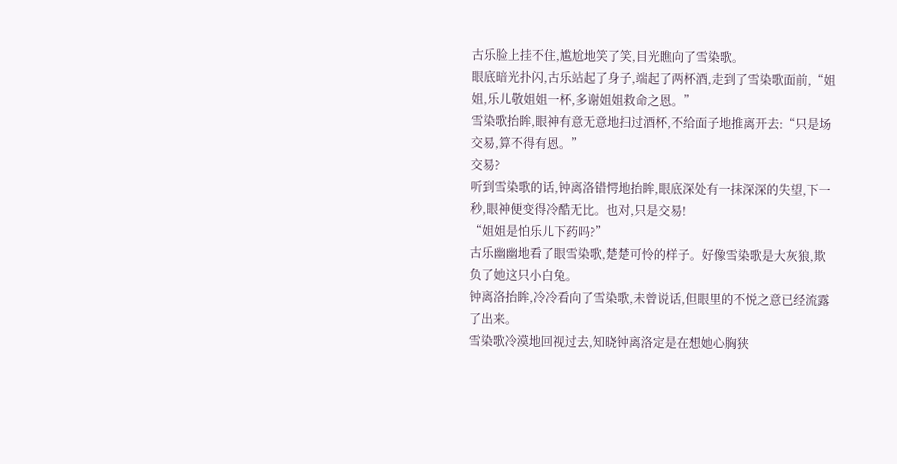古乐脸上挂不住,尴尬地笑了笑,目光瞧向了雪染歌。
眼底暗光扑闪,古乐站起了身子,端起了两杯酒,走到了雪染歌面前,“姐姐,乐儿敬姐姐一杯,多谢姐姐救命之恩。”
雪染歌抬眸,眼神有意无意地扫过酒杯,不给面子地推离开去:“只是场交易,算不得有恩。”
交易?
听到雪染歌的话,钟离洛错愕地抬眸,眼底深处有一抹深深的失望,下一秒,眼神便变得冷酷无比。也对,只是交易!
“姐姐是怕乐儿下药吗?”
古乐幽幽地看了眼雪染歌,楚楚可怜的样子。好像雪染歌是大灰狼,欺负了她这只小白兔。
钟离洛抬眸,冷冷看向了雪染歌,未曾说话,但眼里的不悦之意已经流露了出来。
雪染歌冷漠地回视过去,知晓钟离洛定是在想她心胸狭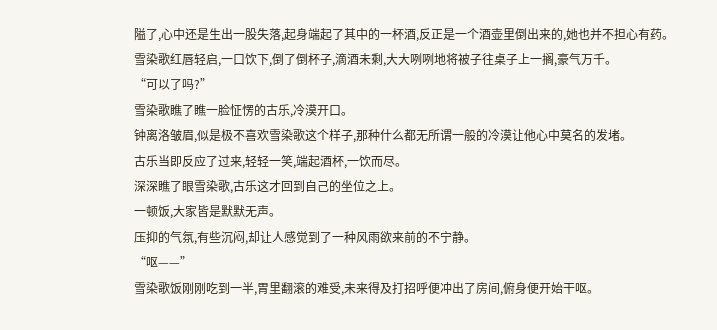隘了,心中还是生出一股失落,起身端起了其中的一杯酒,反正是一个酒壶里倒出来的,她也并不担心有药。
雪染歌红唇轻启,一口饮下,倒了倒杯子,滴酒未剩,大大咧咧地将被子往桌子上一搁,豪气万千。
“可以了吗?”
雪染歌瞧了瞧一脸怔愣的古乐,冷漠开口。
钟离洛皱眉,似是极不喜欢雪染歌这个样子,那种什么都无所谓一般的冷漠让他心中莫名的发堵。
古乐当即反应了过来,轻轻一笑,端起酒杯,一饮而尽。
深深瞧了眼雪染歌,古乐这才回到自己的坐位之上。
一顿饭,大家皆是默默无声。
压抑的气氛,有些沉闷,却让人感觉到了一种风雨欲来前的不宁静。
“呕——”
雪染歌饭刚刚吃到一半,胃里翻滚的难受,未来得及打招呼便冲出了房间,俯身便开始干呕。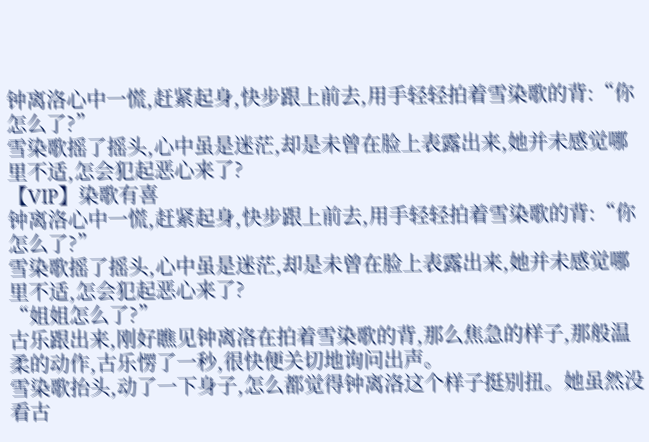钟离洛心中一慌,赶紧起身,快步跟上前去,用手轻轻拍着雪染歌的背:“你怎么了?”
雪染歌摇了摇头,心中虽是迷茫,却是未曾在脸上表露出来,她并未感觉哪里不适,怎会犯起恶心来了?
【VIP】染歌有喜
钟离洛心中一慌,赶紧起身,快步跟上前去,用手轻轻拍着雪染歌的背:“你怎么了?”
雪染歌摇了摇头,心中虽是迷茫,却是未曾在脸上表露出来,她并未感觉哪里不适,怎会犯起恶心来了?
“姐姐怎么了?”
古乐跟出来,刚好瞧见钟离洛在拍着雪染歌的背,那么焦急的样子,那般温柔的动作,古乐愣了一秒,很快便关切地询问出声。
雪染歌抬头,动了一下身子,怎么都觉得钟离洛这个样子挺别扭。她虽然没看古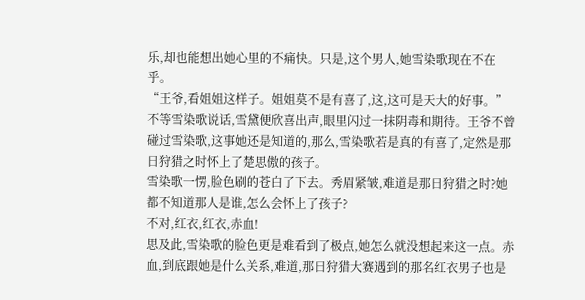乐,却也能想出她心里的不痛快。只是,这个男人,她雪染歌现在不在乎。
“王爷,看姐姐这样子。姐姐莫不是有喜了,这,这可是天大的好事。”
不等雪染歌说话,雪黛便欣喜出声,眼里闪过一抹阴毒和期待。王爷不曾碰过雪染歌,这事她还是知道的,那么,雪染歌若是真的有喜了,定然是那日狩猎之时怀上了楚思傲的孩子。
雪染歌一愣,脸色刷的苍白了下去。秀眉紧皱,难道是那日狩猎之时?她都不知道那人是谁,怎么会怀上了孩子?
不对,红衣,红衣,赤血!
思及此,雪染歌的脸色更是难看到了极点,她怎么就没想起来这一点。赤血,到底跟她是什么关系,难道,那日狩猎大赛遇到的那名红衣男子也是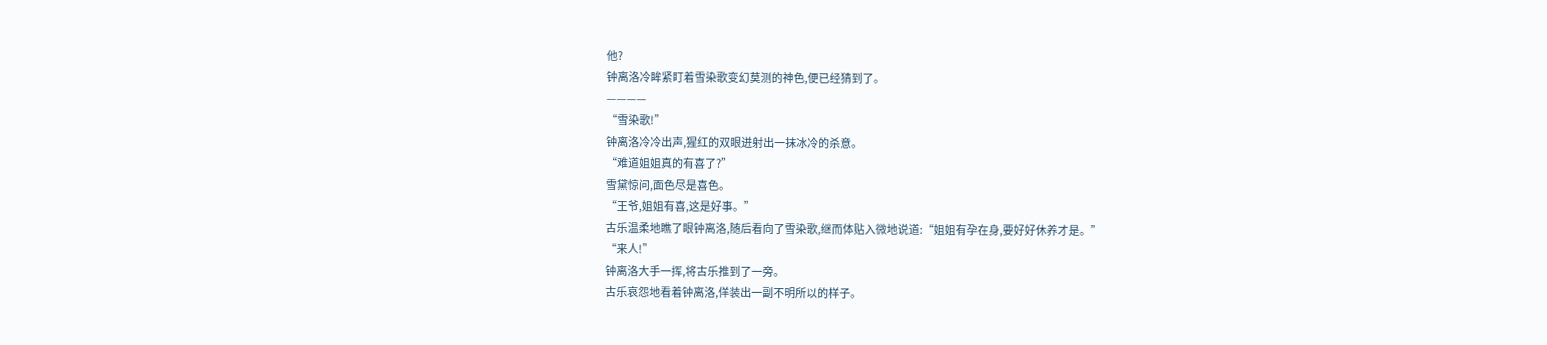他?
钟离洛冷眸紧盯着雪染歌变幻莫测的神色,便已经猜到了。
————
“雪染歌!”
钟离洛冷冷出声,猩红的双眼迸射出一抹冰冷的杀意。
“难道姐姐真的有喜了?”
雪黛惊问,面色尽是喜色。
“王爷,姐姐有喜,这是好事。”
古乐温柔地瞧了眼钟离洛,随后看向了雪染歌,继而体贴入微地说道:“姐姐有孕在身,要好好休养才是。”
“来人!”
钟离洛大手一挥,将古乐推到了一旁。
古乐哀怨地看着钟离洛,佯装出一副不明所以的样子。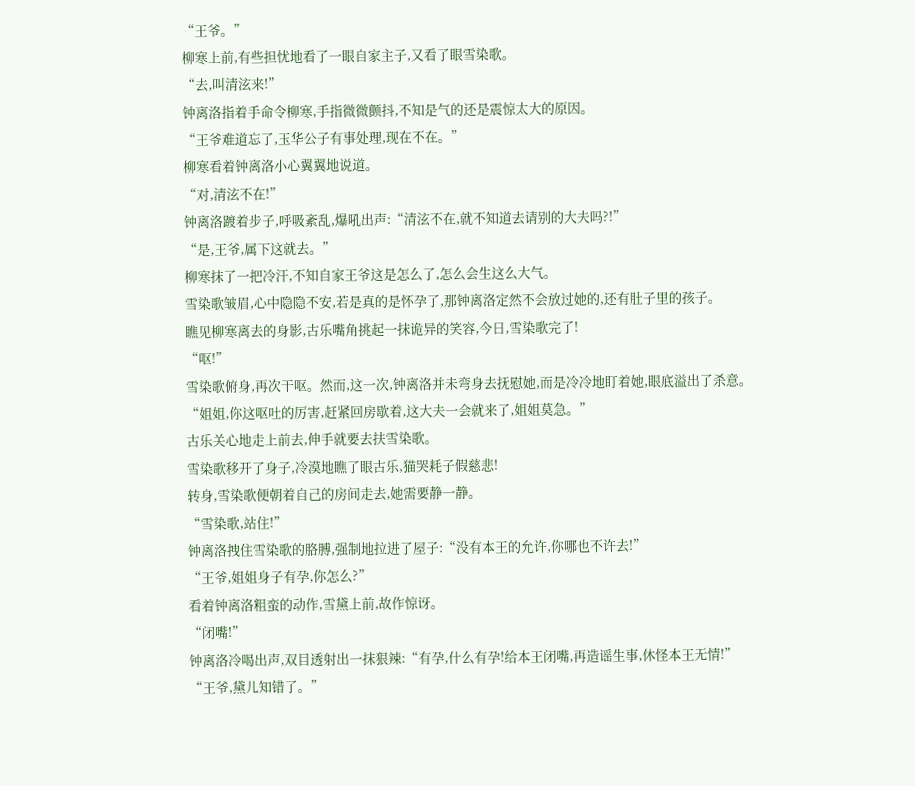“王爷。”
柳寒上前,有些担忧地看了一眼自家主子,又看了眼雪染歌。
“去,叫清泫来!”
钟离洛指着手命令柳寒,手指微微颤抖,不知是气的还是震惊太大的原因。
“王爷难道忘了,玉华公子有事处理,现在不在。”
柳寒看着钟离洛小心翼翼地说道。
“对,清泫不在!”
钟离洛踱着步子,呼吸紊乱,爆吼出声:“清泫不在,就不知道去请别的大夫吗?!”
“是,王爷,属下这就去。”
柳寒抹了一把冷汗,不知自家王爷这是怎么了,怎么会生这么大气。
雪染歌皱眉,心中隐隐不安,若是真的是怀孕了,那钟离洛定然不会放过她的,还有肚子里的孩子。
瞧见柳寒离去的身影,古乐嘴角挑起一抹诡异的笑容,今日,雪染歌完了!
“呕!”
雪染歌俯身,再次干呕。然而,这一次,钟离洛并未弯身去抚慰她,而是冷冷地盯着她,眼底溢出了杀意。
“姐姐,你这呕吐的厉害,赶紧回房歇着,这大夫一会就来了,姐姐莫急。”
古乐关心地走上前去,伸手就要去扶雪染歌。
雪染歌移开了身子,冷漠地瞧了眼古乐,猫哭耗子假慈悲!
转身,雪染歌便朝着自己的房间走去,她需要静一静。
“雪染歌,站住!”
钟离洛拽住雪染歌的胳膊,强制地拉进了屋子:“没有本王的允许,你哪也不许去!”
“王爷,姐姐身子有孕,你怎么?”
看着钟离洛粗蛮的动作,雪黛上前,故作惊讶。
“闭嘴!”
钟离洛冷喝出声,双目透射出一抹狠辣:“有孕,什么有孕!给本王闭嘴,再造谣生事,休怪本王无情!”
“王爷,黛儿知错了。”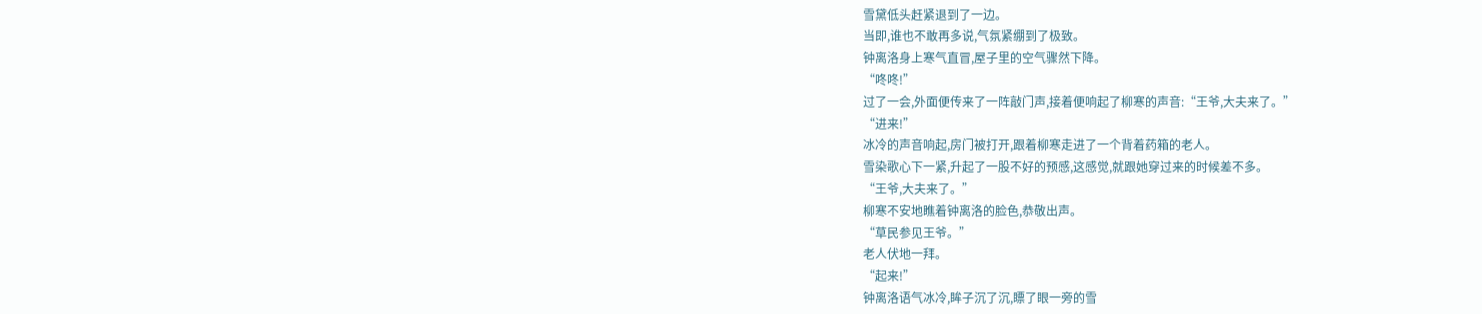雪黛低头赶紧退到了一边。
当即,谁也不敢再多说,气氛紧绷到了极致。
钟离洛身上寒气直冒,屋子里的空气骤然下降。
“咚咚!”
过了一会,外面便传来了一阵敲门声,接着便响起了柳寒的声音:“王爷,大夫来了。”
“进来!”
冰冷的声音响起,房门被打开,跟着柳寒走进了一个背着药箱的老人。
雪染歌心下一紧,升起了一股不好的预感,这感觉,就跟她穿过来的时候差不多。
“王爷,大夫来了。”
柳寒不安地瞧着钟离洛的脸色,恭敬出声。
“草民参见王爷。”
老人伏地一拜。
“起来!”
钟离洛语气冰冷,眸子沉了沉,瞟了眼一旁的雪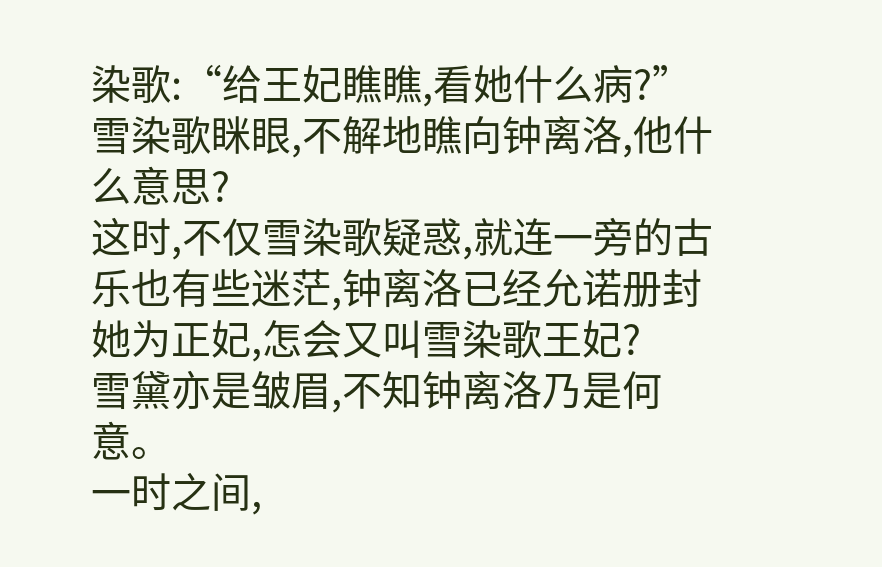染歌:“给王妃瞧瞧,看她什么病?”
雪染歌眯眼,不解地瞧向钟离洛,他什么意思?
这时,不仅雪染歌疑惑,就连一旁的古乐也有些迷茫,钟离洛已经允诺册封她为正妃,怎会又叫雪染歌王妃?
雪黛亦是皱眉,不知钟离洛乃是何意。
一时之间,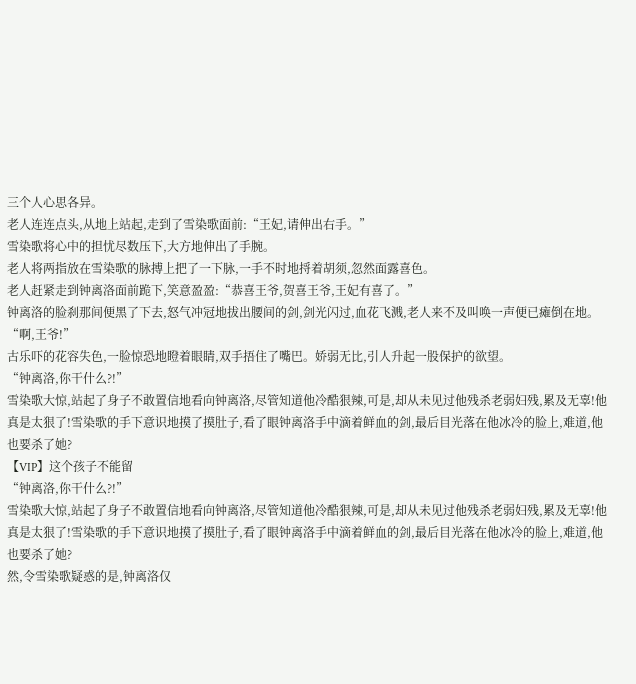三个人心思各异。
老人连连点头,从地上站起,走到了雪染歌面前:“王妃,请伸出右手。”
雪染歌将心中的担忧尽数压下,大方地伸出了手腕。
老人将两指放在雪染歌的脉搏上把了一下脉,一手不时地捋着胡须,忽然面露喜色。
老人赶紧走到钟离洛面前跪下,笑意盈盈:“恭喜王爷,贺喜王爷,王妃有喜了。”
钟离洛的脸刹那间便黑了下去,怒气冲冠地拔出腰间的剑,剑光闪过,血花飞溅,老人来不及叫唤一声便已瘫倒在地。
“啊,王爷!”
古乐吓的花容失色,一脸惊恐地瞪着眼睛,双手捂住了嘴巴。娇弱无比,引人升起一股保护的欲望。
“钟离洛,你干什么?!”
雪染歌大惊,站起了身子不敢置信地看向钟离洛,尽管知道他冷酷狠辣,可是,却从未见过他残杀老弱妇残,累及无辜!他真是太狠了!雪染歌的手下意识地摸了摸肚子,看了眼钟离洛手中滴着鲜血的剑,最后目光落在他冰冷的脸上,难道,他也要杀了她?
【VIP】这个孩子不能留
“钟离洛,你干什么?!”
雪染歌大惊,站起了身子不敢置信地看向钟离洛,尽管知道他冷酷狠辣,可是,却从未见过他残杀老弱妇残,累及无辜!他真是太狠了!雪染歌的手下意识地摸了摸肚子,看了眼钟离洛手中滴着鲜血的剑,最后目光落在他冰冷的脸上,难道,他也要杀了她?
然,令雪染歌疑惑的是,钟离洛仅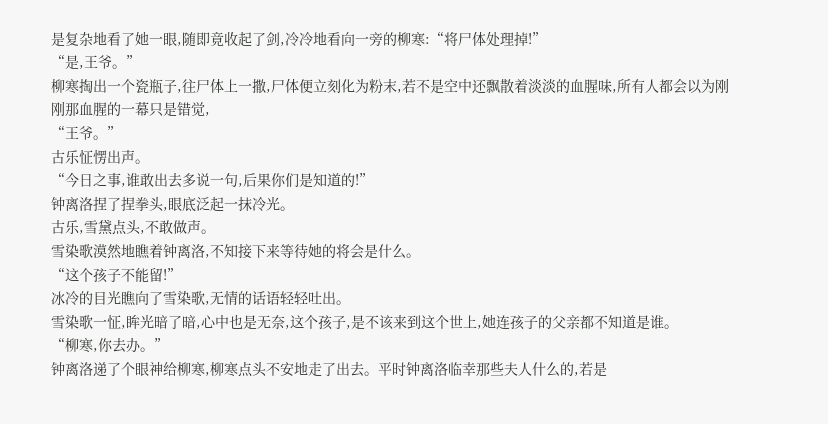是复杂地看了她一眼,随即竟收起了剑,冷冷地看向一旁的柳寒:“将尸体处理掉!”
“是,王爷。”
柳寒掏出一个瓷瓶子,往尸体上一撒,尸体便立刻化为粉末,若不是空中还飘散着淡淡的血腥味,所有人都会以为刚刚那血腥的一幕只是错觉,
“王爷。”
古乐怔愣出声。
“今日之事,谁敢出去多说一句,后果你们是知道的!”
钟离洛捏了捏拳头,眼底泛起一抹冷光。
古乐,雪黛点头,不敢做声。
雪染歌漠然地瞧着钟离洛,不知接下来等待她的将会是什么。
“这个孩子不能留!”
冰冷的目光瞧向了雪染歌,无情的话语轻轻吐出。
雪染歌一怔,眸光暗了暗,心中也是无奈,这个孩子,是不该来到这个世上,她连孩子的父亲都不知道是谁。
“柳寒,你去办。”
钟离洛递了个眼神给柳寒,柳寒点头不安地走了出去。平时钟离洛临幸那些夫人什么的,若是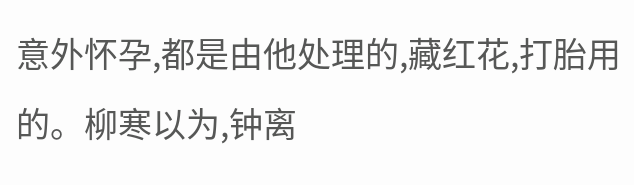意外怀孕,都是由他处理的,藏红花,打胎用的。柳寒以为,钟离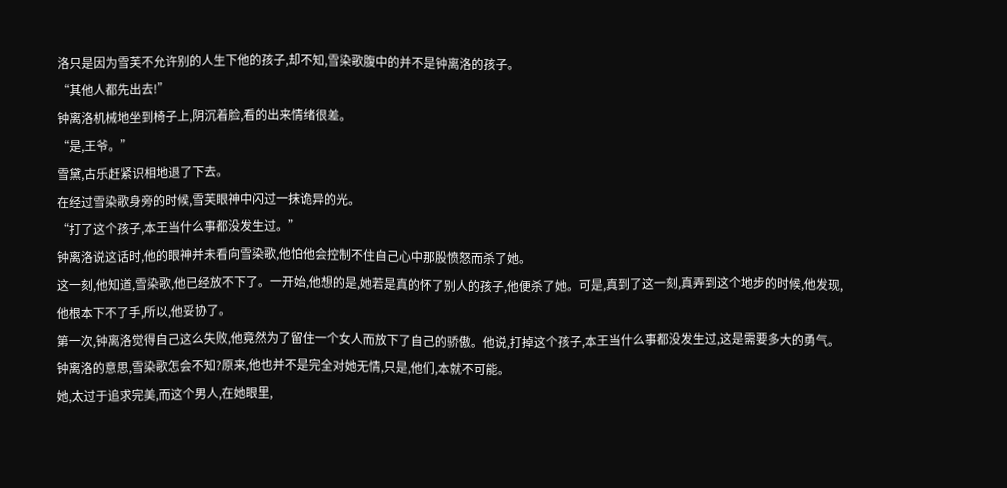洛只是因为雪芙不允许别的人生下他的孩子,却不知,雪染歌腹中的并不是钟离洛的孩子。
“其他人都先出去!”
钟离洛机械地坐到椅子上,阴沉着脸,看的出来情绪很差。
“是,王爷。”
雪黛,古乐赶紧识相地退了下去。
在经过雪染歌身旁的时候,雪芙眼神中闪过一抹诡异的光。
“打了这个孩子,本王当什么事都没发生过。”
钟离洛说这话时,他的眼神并未看向雪染歌,他怕他会控制不住自己心中那股愤怒而杀了她。
这一刻,他知道,雪染歌,他已经放不下了。一开始,他想的是,她若是真的怀了别人的孩子,他便杀了她。可是,真到了这一刻,真弄到这个地步的时候,他发现,他根本下不了手,所以,他妥协了。
第一次,钟离洛觉得自己这么失败,他竟然为了留住一个女人而放下了自己的骄傲。他说,打掉这个孩子,本王当什么事都没发生过,这是需要多大的勇气。
钟离洛的意思,雪染歌怎会不知?原来,他也并不是完全对她无情,只是,他们,本就不可能。
她,太过于追求完美,而这个男人,在她眼里,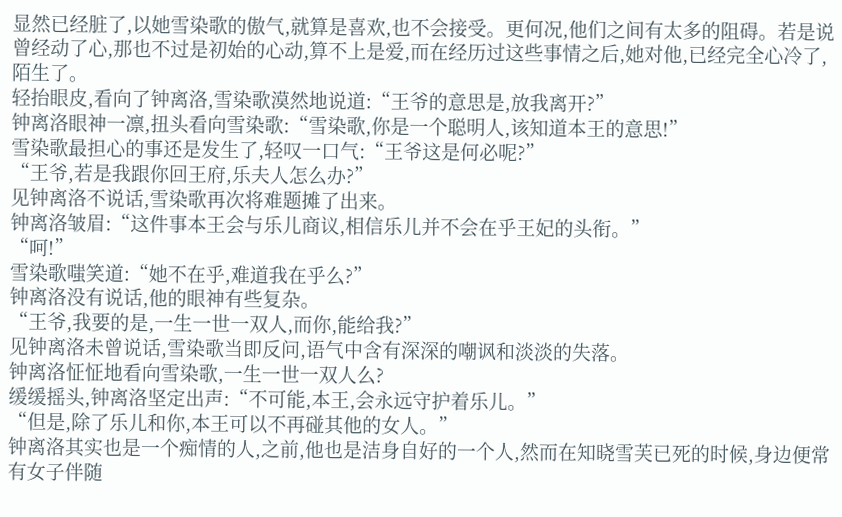显然已经脏了,以她雪染歌的傲气,就算是喜欢,也不会接受。更何况,他们之间有太多的阻碍。若是说曾经动了心,那也不过是初始的心动,算不上是爱,而在经历过这些事情之后,她对他,已经完全心冷了,陌生了。
轻抬眼皮,看向了钟离洛,雪染歌漠然地说道:“王爷的意思是,放我离开?”
钟离洛眼神一凛,扭头看向雪染歌:“雪染歌,你是一个聪明人,该知道本王的意思!”
雪染歌最担心的事还是发生了,轻叹一口气:“王爷这是何必呢?”
“王爷,若是我跟你回王府,乐夫人怎么办?”
见钟离洛不说话,雪染歌再次将难题摊了出来。
钟离洛皱眉:“这件事本王会与乐儿商议,相信乐儿并不会在乎王妃的头衔。”
“呵!”
雪染歌嗤笑道:“她不在乎,难道我在乎么?”
钟离洛没有说话,他的眼神有些复杂。
“王爷,我要的是,一生一世一双人,而你,能给我?”
见钟离洛未曾说话,雪染歌当即反问,语气中含有深深的嘲讽和淡淡的失落。
钟离洛怔怔地看向雪染歌,一生一世一双人么?
缓缓摇头,钟离洛坚定出声:“不可能,本王,会永远守护着乐儿。”
“但是,除了乐儿和你,本王可以不再碰其他的女人。”
钟离洛其实也是一个痴情的人,之前,他也是洁身自好的一个人,然而在知晓雪芙已死的时候,身边便常有女子伴随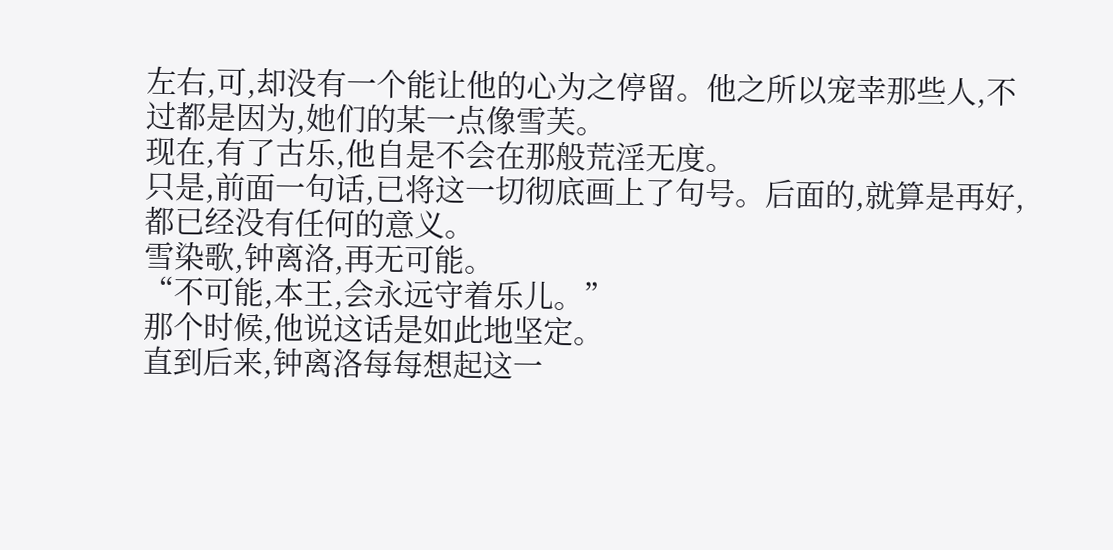左右,可,却没有一个能让他的心为之停留。他之所以宠幸那些人,不过都是因为,她们的某一点像雪芙。
现在,有了古乐,他自是不会在那般荒淫无度。
只是,前面一句话,已将这一切彻底画上了句号。后面的,就算是再好,都已经没有任何的意义。
雪染歌,钟离洛,再无可能。
“不可能,本王,会永远守着乐儿。”
那个时候,他说这话是如此地坚定。
直到后来,钟离洛每每想起这一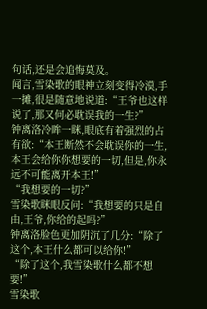句话,还是会追悔莫及。
闻言,雪染歌的眼神立刻变得冷漠,手一摊,很是随意地说道:“王爷也这样说了,那又何必耽误我的一生?”
钟离洛冷眸一眯,眼底有着强烈的占有欲:“本王断然不会耽误你的一生,本王会给你你想要的一切,但是,你永远不可能离开本王!”
“我想要的一切?”
雪染歌眯眼反问:“我想要的只是自由,王爷,你给的起吗?”
钟离洛脸色更加阴沉了几分:“除了这个,本王什么都可以给你!”
“除了这个,我雪染歌什么都不想要!”
雪染歌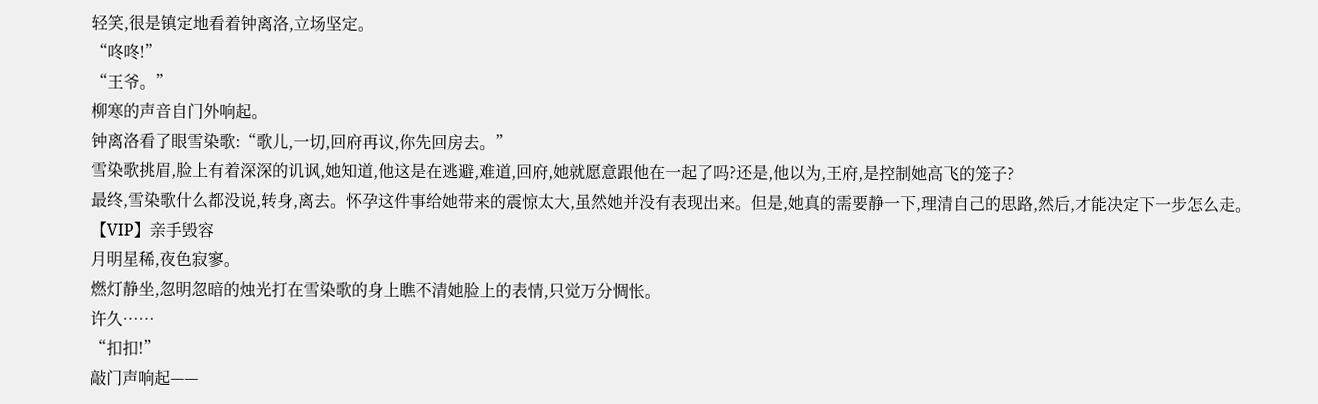轻笑,很是镇定地看着钟离洛,立场坚定。
“咚咚!”
“王爷。”
柳寒的声音自门外响起。
钟离洛看了眼雪染歌:“歌儿,一切,回府再议,你先回房去。”
雪染歌挑眉,脸上有着深深的讥讽,她知道,他这是在逃避,难道,回府,她就愿意跟他在一起了吗?还是,他以为,王府,是控制她高飞的笼子?
最终,雪染歌什么都没说,转身,离去。怀孕这件事给她带来的震惊太大,虽然她并没有表现出来。但是,她真的需要静一下,理清自己的思路,然后,才能决定下一步怎么走。
【VIP】亲手毁容
月明星稀,夜色寂寥。
燃灯静坐,忽明忽暗的烛光打在雪染歌的身上瞧不清她脸上的表情,只觉万分惆怅。
许久……
“扣扣!”
敲门声响起——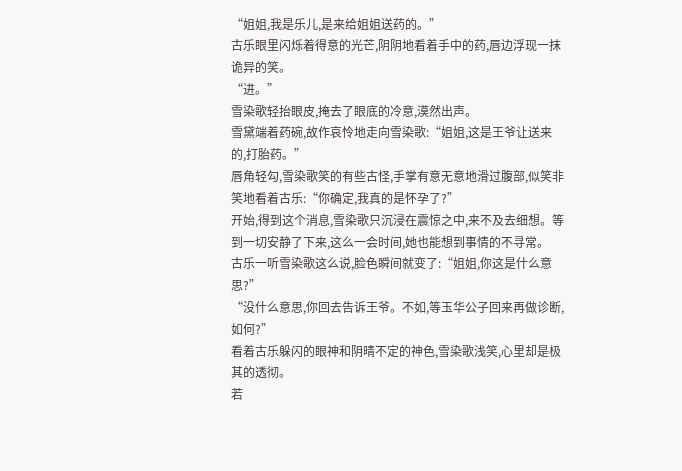“姐姐,我是乐儿,是来给姐姐送药的。”
古乐眼里闪烁着得意的光芒,阴阴地看着手中的药,唇边浮现一抹诡异的笑。
“进。”
雪染歌轻抬眼皮,掩去了眼底的冷意,漠然出声。
雪黛端着药碗,故作哀怜地走向雪染歌:“姐姐,这是王爷让送来的,打胎药。”
唇角轻勾,雪染歌笑的有些古怪,手掌有意无意地滑过腹部,似笑非笑地看着古乐:“你确定,我真的是怀孕了?”
开始,得到这个消息,雪染歌只沉浸在震惊之中,来不及去细想。等到一切安静了下来,这么一会时间,她也能想到事情的不寻常。
古乐一听雪染歌这么说,脸色瞬间就变了:“姐姐,你这是什么意思?”
“没什么意思,你回去告诉王爷。不如,等玉华公子回来再做诊断,如何?”
看着古乐躲闪的眼神和阴晴不定的神色,雪染歌浅笑,心里却是极其的透彻。
若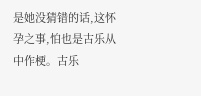是她没猜错的话,这怀孕之事,怕也是古乐从中作梗。古乐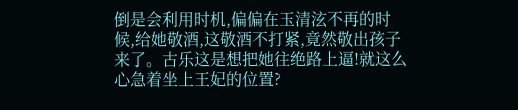倒是会利用时机,偏偏在玉清泫不再的时候,给她敬酒,这敬酒不打紧,竟然敬出孩子来了。古乐这是想把她往绝路上逼!就这么心急着坐上王妃的位置?